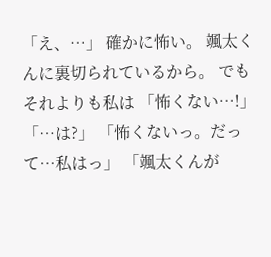「え、…」 確かに怖い。 颯太くんに裏切られているから。 でもそれよりも私は 「怖くない…!」 「…は?」 「怖くないっ。だって…私はっ」 「颯太くんが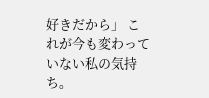好きだから」 これが今も変わっていない私の気持ち。